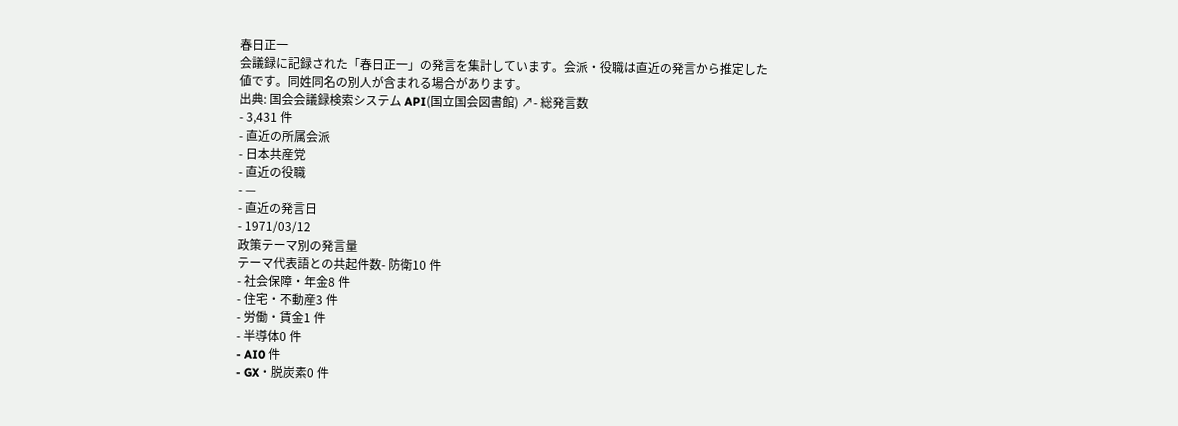春日正一
会議録に記録された「春日正一」の発言を集計しています。会派・役職は直近の発言から推定した値です。同姓同名の別人が含まれる場合があります。
出典: 国会会議録検索システム API(国立国会図書館) ↗- 総発言数
- 3,431 件
- 直近の所属会派
- 日本共産党
- 直近の役職
- —
- 直近の発言日
- 1971/03/12
政策テーマ別の発言量
テーマ代表語との共起件数- 防衛10 件
- 社会保障・年金8 件
- 住宅・不動産3 件
- 労働・賃金1 件
- 半導体0 件
- AI0 件
- GX・脱炭素0 件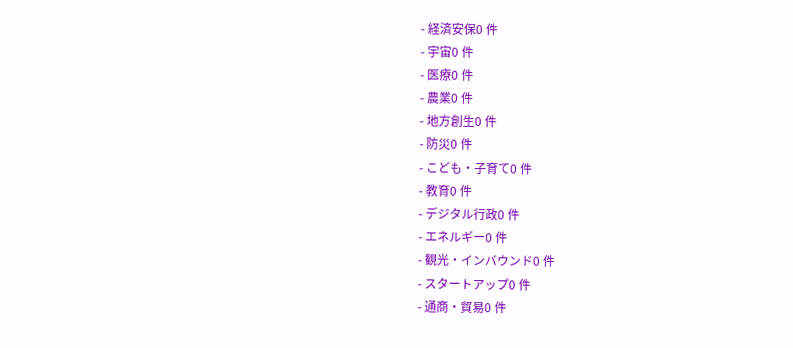- 経済安保0 件
- 宇宙0 件
- 医療0 件
- 農業0 件
- 地方創生0 件
- 防災0 件
- こども・子育て0 件
- 教育0 件
- デジタル行政0 件
- エネルギー0 件
- 観光・インバウンド0 件
- スタートアップ0 件
- 通商・貿易0 件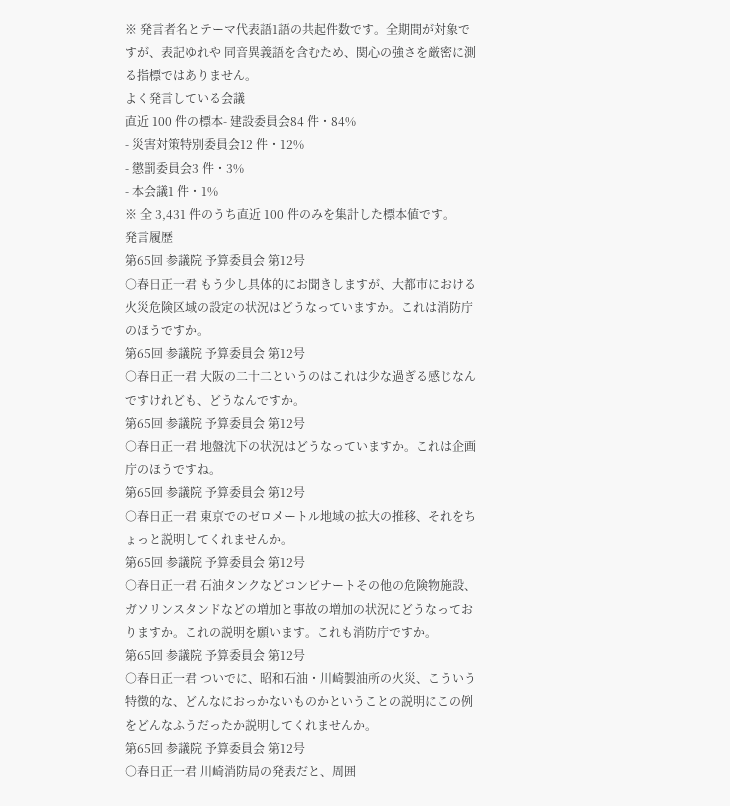※ 発言者名とテーマ代表語1語の共起件数です。全期間が対象ですが、表記ゆれや 同音異義語を含むため、関心の強さを厳密に測る指標ではありません。
よく発言している会議
直近 100 件の標本- 建設委員会84 件・84%
- 災害対策特別委員会12 件・12%
- 懲罰委員会3 件・3%
- 本会議1 件・1%
※ 全 3,431 件のうち直近 100 件のみを集計した標本値です。
発言履歴
第65回 参議院 予算委員会 第12号
○春日正一君 もう少し具体的にお聞きしますが、大都市における火災危険区域の設定の状況はどうなっていますか。これは消防庁のほうですか。
第65回 参議院 予算委員会 第12号
○春日正一君 大阪の二十二というのはこれは少な過ぎる感じなんですけれども、どうなんですか。
第65回 参議院 予算委員会 第12号
○春日正一君 地盤沈下の状況はどうなっていますか。これは企画庁のほうですね。
第65回 参議院 予算委員会 第12号
○春日正一君 東京でのゼロメートル地域の拡大の推移、それをちょっと説明してくれませんか。
第65回 参議院 予算委員会 第12号
○春日正一君 石油タンクなどコンビナートその他の危険物施設、ガソリンスタンドなどの増加と事故の増加の状況にどうなっておりますか。これの説明を願います。これも消防庁ですか。
第65回 参議院 予算委員会 第12号
○春日正一君 ついでに、昭和石油・川崎製油所の火災、こういう特徴的な、どんなにおっかないものかということの説明にこの例をどんなふうだったか説明してくれませんか。
第65回 参議院 予算委員会 第12号
○春日正一君 川崎消防局の発表だと、周囲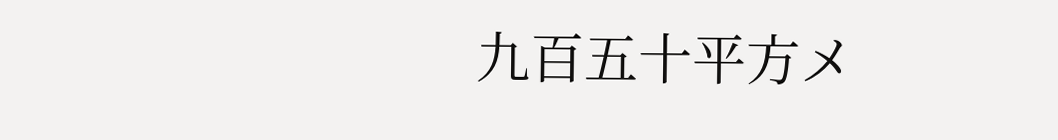九百五十平方メ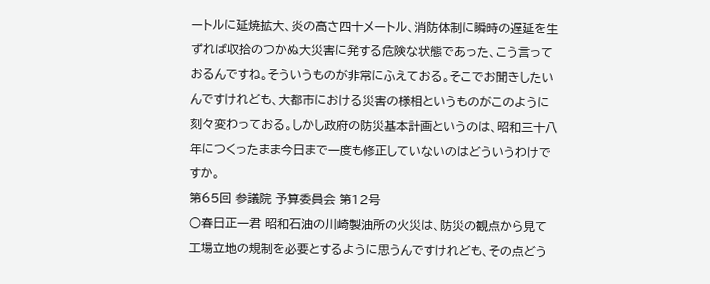ートルに延焼拡大、炎の高さ四十メートル、消防体制に瞬時の遅延を生ずれば収拾のつかぬ大災害に発する危険な状態であった、こう言っておるんですね。そういうものが非常にふえておる。そこでお聞きしたいんですけれども、大都市における災害の様相というものがこのように刻々変わっておる。しかし政府の防災基本計画というのは、昭和三十八年につくったまま今日まで一度も修正していないのはどういうわけですか。
第65回 参議院 予算委員会 第12号
○春日正一君 昭和石油の川崎製油所の火災は、防災の観点から見て工場立地の規制を必要とするように思うんですけれども、その点どう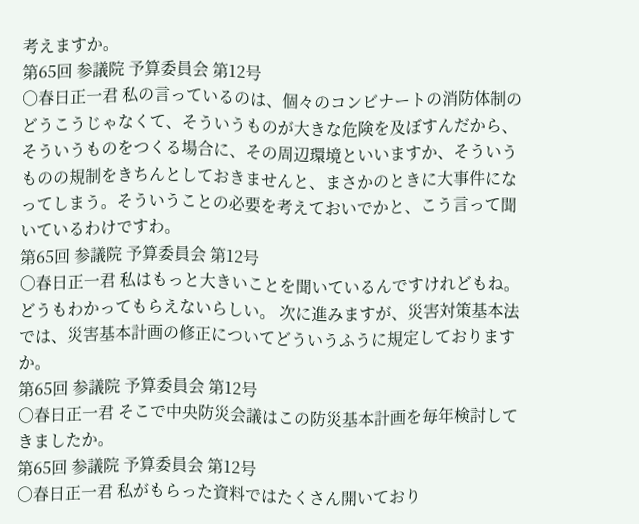考えますか。
第65回 参議院 予算委員会 第12号
○春日正一君 私の言っているのは、個々のコンビナートの消防体制のどうこうじゃなくて、そういうものが大きな危険を及ぼすんだから、そういうものをつくる場合に、その周辺環境といいますか、そういうものの規制をきちんとしておきませんと、まさかのときに大事件になってしまう。そういうことの必要を考えておいでかと、こう言って聞いているわけですわ。
第65回 参議院 予算委員会 第12号
○春日正一君 私はもっと大きいことを聞いているんですけれどもね。どうもわかってもらえないらしい。 次に進みますが、災害対策基本法では、災害基本計画の修正についてどういうふうに規定しておりますか。
第65回 参議院 予算委員会 第12号
○春日正一君 そこで中央防災会議はこの防災基本計画を毎年検討してきましたか。
第65回 参議院 予算委員会 第12号
○春日正一君 私がもらった資料ではたくさん開いており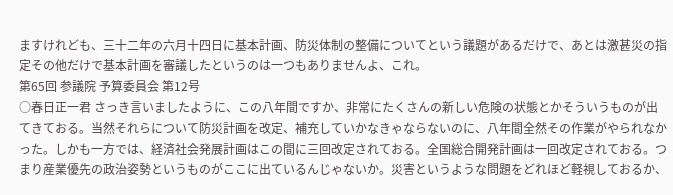ますけれども、三十二年の六月十四日に基本計画、防災体制の整備についてという議題があるだけで、あとは激甚災の指定その他だけで基本計画を審議したというのは一つもありませんよ、これ。
第65回 参議院 予算委員会 第12号
○春日正一君 さっき言いましたように、この八年間ですか、非常にたくさんの新しい危険の状態とかそういうものが出てきておる。当然それらについて防災計画を改定、補充していかなきゃならないのに、八年間全然その作業がやられなかった。しかも一方では、経済社会発展計画はこの間に三回改定されておる。全国総合開発計画は一回改定されておる。つまり産業優先の政治姿勢というものがここに出ているんじゃないか。災害というような問題をどれほど軽視しておるか、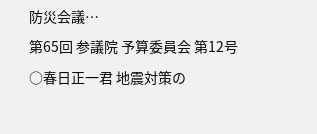防災会議…
第65回 参議院 予算委員会 第12号
○春日正一君 地震対策の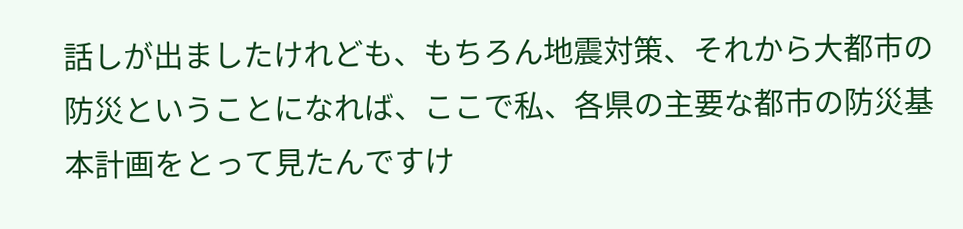話しが出ましたけれども、もちろん地震対策、それから大都市の防災ということになれば、ここで私、各県の主要な都市の防災基本計画をとって見たんですけ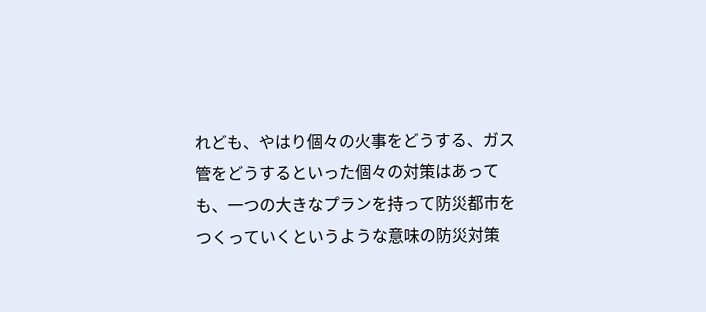れども、やはり個々の火事をどうする、ガス管をどうするといった個々の対策はあっても、一つの大きなプランを持って防災都市をつくっていくというような意味の防災対策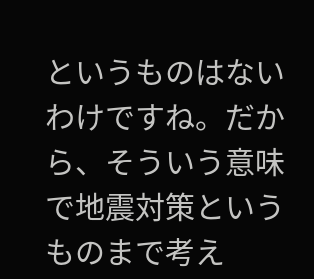というものはないわけですね。だから、そういう意味で地震対策というものまで考え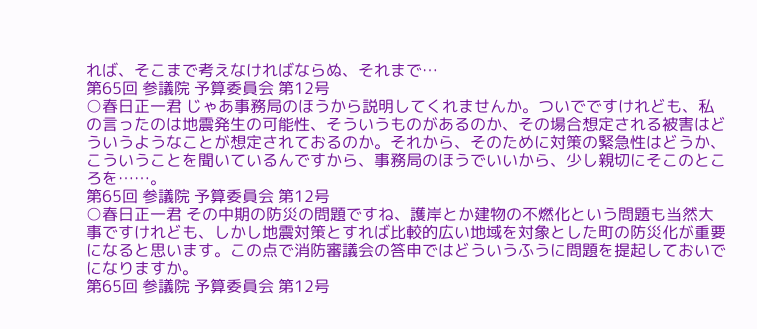れば、そこまで考えなければならぬ、それまで…
第65回 参議院 予算委員会 第12号
○春日正一君 じゃあ事務局のほうから説明してくれませんか。ついでですけれども、私の言ったのは地震発生の可能性、そういうものがあるのか、その場合想定される被害はどういうようなことが想定されておるのか。それから、そのために対策の緊急性はどうか、こういうことを聞いているんですから、事務局のほうでいいから、少し親切にそこのところを……。
第65回 参議院 予算委員会 第12号
○春日正一君 その中期の防災の問題ですね、護岸とか建物の不燃化という問題も当然大事ですけれども、しかし地震対策とすれば比較的広い地域を対象とした町の防災化が重要になると思います。この点で消防審議会の答申ではどういうふうに問題を提起しておいでになりますか。
第65回 参議院 予算委員会 第12号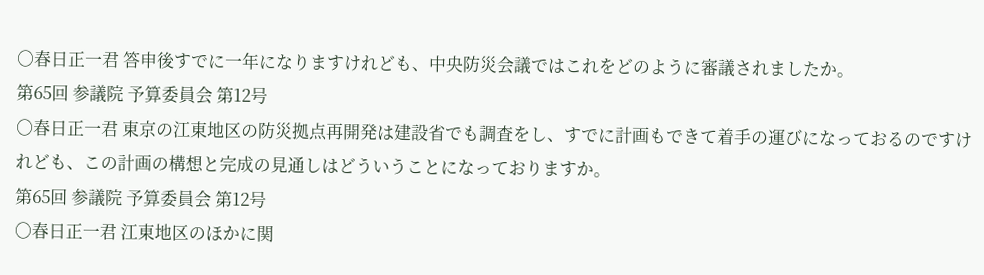○春日正一君 答申後すでに一年になりますけれども、中央防災会議ではこれをどのように審議されましたか。
第65回 参議院 予算委員会 第12号
○春日正一君 東京の江東地区の防災拠点再開発は建設省でも調査をし、すでに計画もできて着手の運びになっておるのですけれども、この計画の構想と完成の見通しはどういうことになっておりますか。
第65回 参議院 予算委員会 第12号
○春日正一君 江東地区のほかに関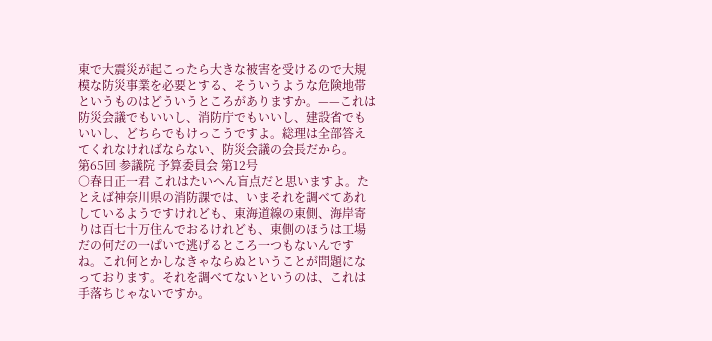東で大震災が起こったら大きな被害を受けるので大規模な防災事業を必要とする、そういうような危険地帯というものはどういうところがありますか。——これは防災会議でもいいし、消防庁でもいいし、建設省でもいいし、どちらでもけっこうですよ。総理は全部答えてくれなければならない、防災会議の会長だから。
第65回 参議院 予算委員会 第12号
○春日正一君 これはたいへん盲点だと思いますよ。たとえば神奈川県の消防課では、いまそれを調べてあれしているようですけれども、東海道線の東側、海岸寄りは百七十万住んでおるけれども、東側のほうは工場だの何だの一ぱいで逃げるところ一つもないんですね。これ何とかしなきゃならぬということが問題になっております。それを調べてないというのは、これは手落ちじゃないですか。